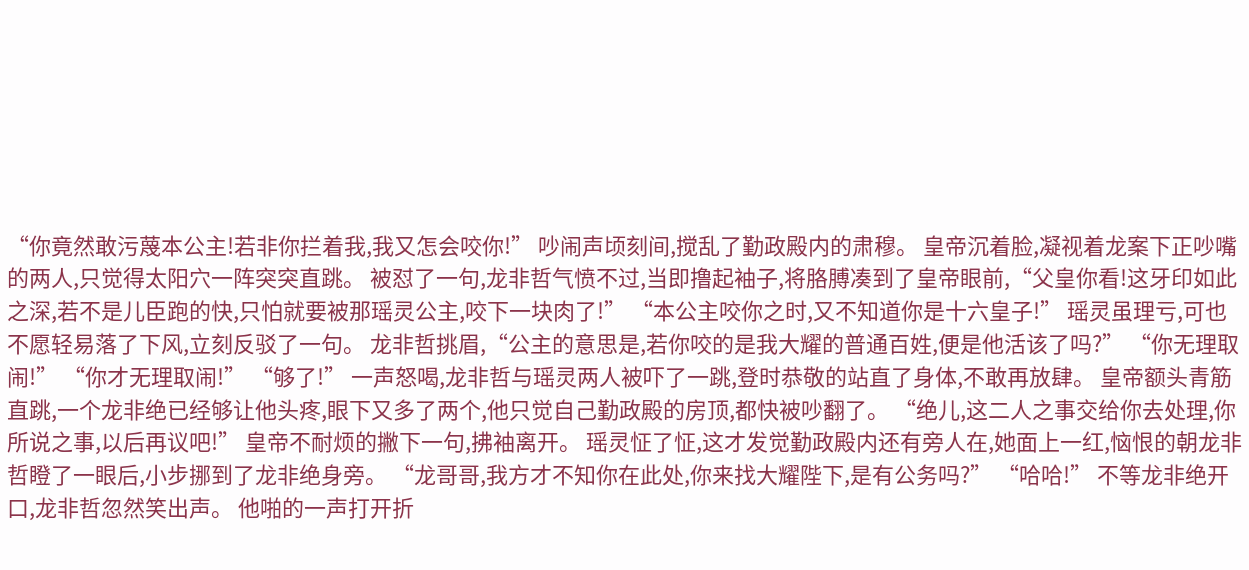“你竟然敢污蔑本公主!若非你拦着我,我又怎会咬你!” 吵闹声顷刻间,搅乱了勤政殿内的肃穆。 皇帝沉着脸,凝视着龙案下正吵嘴的两人,只觉得太阳穴一阵突突直跳。 被怼了一句,龙非哲气愤不过,当即撸起袖子,将胳膊凑到了皇帝眼前,“父皇你看!这牙印如此之深,若不是儿臣跑的快,只怕就要被那瑶灵公主,咬下一块肉了!” “本公主咬你之时,又不知道你是十六皇子!” 瑶灵虽理亏,可也不愿轻易落了下风,立刻反驳了一句。 龙非哲挑眉,“公主的意思是,若你咬的是我大耀的普通百姓,便是他活该了吗?” “你无理取闹!” “你才无理取闹!” “够了!” 一声怒喝,龙非哲与瑶灵两人被吓了一跳,登时恭敬的站直了身体,不敢再放肆。 皇帝额头青筋直跳,一个龙非绝已经够让他头疼,眼下又多了两个,他只觉自己勤政殿的房顶,都快被吵翻了。 “绝儿,这二人之事交给你去处理,你所说之事,以后再议吧!” 皇帝不耐烦的撇下一句,拂袖离开。 瑶灵怔了怔,这才发觉勤政殿内还有旁人在,她面上一红,恼恨的朝龙非哲瞪了一眼后,小步挪到了龙非绝身旁。 “龙哥哥,我方才不知你在此处,你来找大耀陛下,是有公务吗?” “哈哈!” 不等龙非绝开口,龙非哲忽然笑出声。 他啪的一声打开折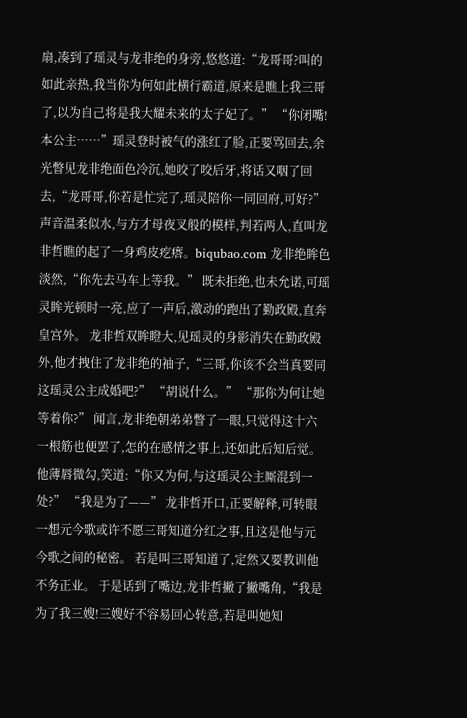扇,凑到了瑶灵与龙非绝的身旁,悠悠道:“龙哥哥?叫的如此亲热,我当你为何如此横行霸道,原来是瞧上我三哥了,以为自己将是我大耀未来的太子妃了。” “你闭嘴!本公主……”瑶灵登时被气的涨红了脸,正要骂回去,余光瞥见龙非绝面色冷沉,她咬了咬后牙,将话又咽了回去,“龙哥哥,你若是忙完了,瑶灵陪你一同回府,可好?” 声音温柔似水,与方才母夜叉般的模样,判若两人,直叫龙非哲瞧的起了一身鸡皮疙瘩。biqubao.com 龙非绝眸色淡然,“你先去马车上等我。” 既未拒绝,也未允诺,可瑶灵眸光顿时一亮,应了一声后,激动的跑出了勤政殿,直奔皇宫外。 龙非哲双眸瞪大,见瑶灵的身影消失在勤政殿外,他才拽住了龙非绝的袖子,“三哥,你该不会当真要同这瑶灵公主成婚吧?” “胡说什么。” “那你为何让她等着你?” 闻言,龙非绝朝弟弟瞥了一眼,只觉得这十六一根筋也便罢了,怎的在感情之事上,还如此后知后觉。 他薄唇微勾,笑道:“你又为何,与这瑶灵公主厮混到一处?” “我是为了——” 龙非哲开口,正要解释,可转眼一想元今歌或许不愿三哥知道分红之事,且这是他与元今歌之间的秘密。 若是叫三哥知道了,定然又要教训他不务正业。 于是话到了嘴边,龙非哲撇了撇嘴角,“我是为了我三嫂!三嫂好不容易回心转意,若是叫她知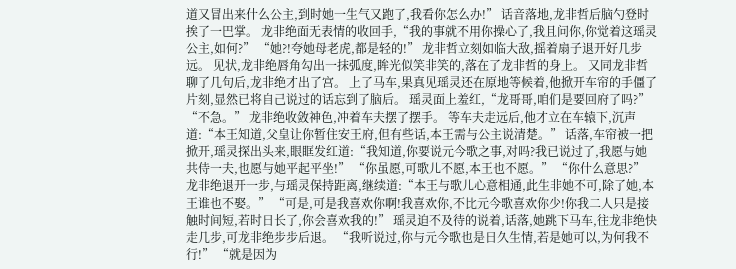道又冒出来什么公主,到时她一生气又跑了,我看你怎么办!” 话音落地,龙非哲后脑勺登时挨了一巴掌。 龙非绝面无表情的收回手,“我的事就不用你操心了,我且问你,你觉着这瑶灵公主,如何?” “她?!夸她母老虎,都是轻的!” 龙非哲立刻如临大敌,摇着扇子退开好几步远。 见状,龙非绝唇角勾出一抹弧度,眸光似笑非笑的,落在了龙非哲的身上。 又同龙非哲聊了几句后,龙非绝才出了宫。 上了马车,果真见瑶灵还在原地等候着,他掀开车帘的手僵了片刻,显然已将自己说过的话忘到了脑后。 瑶灵面上羞红,“龙哥哥,咱们是要回府了吗?” “不急。” 龙非绝收敛神色,冲着车夫摆了摆手。 等车夫走远后,他才立在车辕下,沉声道:“本王知道,父皇让你暂住安王府,但有些话,本王需与公主说清楚。” 话落,车帘被一把掀开,瑶灵探出头来,眼眶发红道:“我知道,你要说元今歌之事,对吗?我已说过了,我愿与她共侍一夫,也愿与她平起平坐!” “你虽愿,可歌儿不愿,本王也不愿。” “你什么意思?” 龙非绝退开一步,与瑶灵保持距离,继续道:“本王与歌儿心意相通,此生非她不可,除了她,本王谁也不娶。” “可是,可是我喜欢你啊!我喜欢你,不比元今歌喜欢你少!你我二人只是接触时间短,若时日长了,你会喜欢我的!” 瑶灵迫不及待的说着,话落,她跳下马车,往龙非绝快走几步,可龙非绝步步后退。 “我听说过,你与元今歌也是日久生情,若是她可以,为何我不行!” “就是因为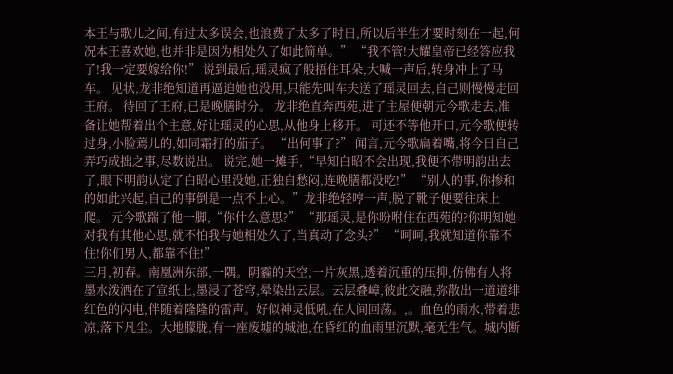本王与歌儿之间,有过太多误会,也浪费了太多了时日,所以后半生才要时刻在一起,何况本王喜欢她,也并非是因为相处久了如此简单。” “我不管!大耀皇帝已经答应我了!我一定要嫁给你!” 说到最后,瑶灵疯了般捂住耳朵,大喊一声后,转身冲上了马车。 见状,龙非绝知道再逼迫她也没用,只能先叫车夫送了瑶灵回去,自己则慢慢走回王府。 待回了王府,已是晚膳时分。 龙非绝直奔西苑,进了主屋便朝元今歌走去,准备让她帮着出个主意,好让瑶灵的心思,从他身上移开。 可还不等他开口,元今歌便转过身,小脸蔫儿的,如同霜打的茄子。 “出何事了?” 闻言,元今歌扁着嘴,将今日自己弄巧成拙之事,尽数说出。 说完,她一摊手,“早知白昭不会出现,我便不带明韵出去了,眼下明韵认定了白昭心里没她,正独自愁闷,连晚膳都没吃!” “别人的事,你掺和的如此兴起,自己的事倒是一点不上心。”龙非绝轻哼一声,脱了靴子便要往床上爬。 元今歌踹了他一脚,“你什么意思?” “那瑶灵,是你吩咐住在西苑的?你明知她对我有其他心思,就不怕我与她相处久了,当真动了念头?” “呵呵,我就知道你靠不住!你们男人,都靠不住!”
三月,初春。南凰洲东部,一隅。阴霾的天空,一片灰黑,透着沉重的压抑,仿佛有人将墨水泼洒在了宣纸上,墨浸了苍穹,晕染出云层。云层叠嶂,彼此交融,弥散出一道道绯红色的闪电,伴随着隆隆的雷声。好似神灵低吼,在人间回荡。,。血色的雨水,带着悲凉,落下凡尘。大地朦胧,有一座废墟的城池,在昏红的血雨里沉默,毫无生气。城内断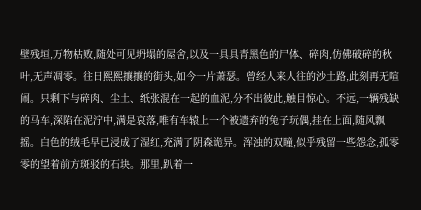壁残垣,万物枯败,随处可见坍塌的屋舍,以及一具具青黑色的尸体、碎肉,仿佛破碎的秋叶,无声凋零。往日熙熙攘攘的街头,如今一片萧瑟。曾经人来人往的沙土路,此刻再无喧闹。只剩下与碎肉、尘土、纸张混在一起的血泥,分不出彼此,触目惊心。不远,一辆残缺的马车,深陷在泥泞中,满是哀落,唯有车辕上一个被遗弃的兔子玩偶,挂在上面,随风飘摇。白色的绒毛早已浸成了湿红,充满了阴森诡异。浑浊的双瞳,似乎残留一些怨念,孤零零的望着前方斑驳的石块。那里,趴着一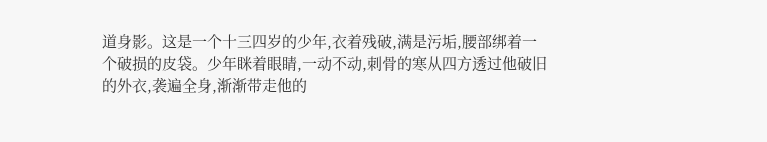道身影。这是一个十三四岁的少年,衣着残破,满是污垢,腰部绑着一个破损的皮袋。少年眯着眼睛,一动不动,刺骨的寒从四方透过他破旧的外衣,袭遍全身,渐渐带走他的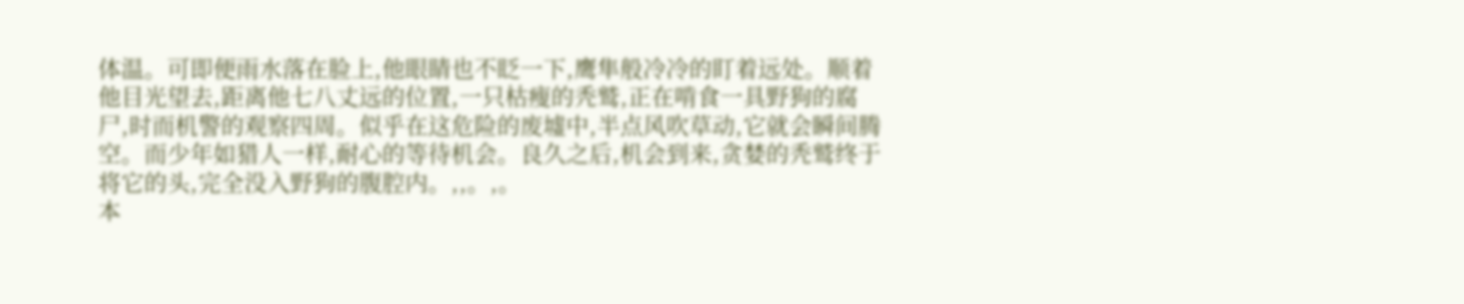体温。可即便雨水落在脸上,他眼睛也不眨一下,鹰隼般冷冷的盯着远处。顺着他目光望去,距离他七八丈远的位置,一只枯瘦的秃鹫,正在啃食一具野狗的腐尸,时而机警的观察四周。似乎在这危险的废墟中,半点风吹草动,它就会瞬间腾空。而少年如猎人一样,耐心的等待机会。良久之后,机会到来,贪婪的秃鹫终于将它的头,完全没入野狗的腹腔内。,,。,。
本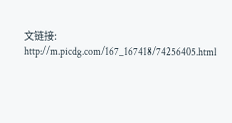文链接:
http://m.picdg.com/167_167418/74256405.html